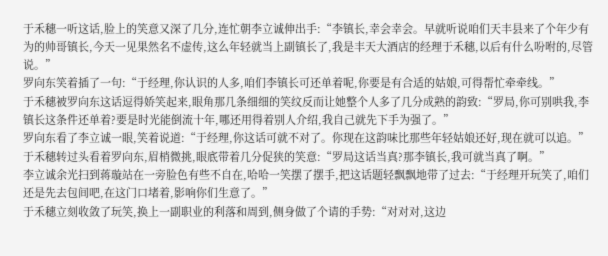于禾穗一听这话,脸上的笑意又深了几分,连忙朝李立诚伸出手:“李镇长,幸会幸会。早就听说咱们天丰县来了个年少有为的帅哥镇长,今天一见果然名不虚传,这么年轻就当上副镇长了,我是丰天大酒店的经理于禾穗,以后有什么吩咐的,尽管说。”
罗向东笑着插了一句:“于经理,你认识的人多,咱们李镇长可还单着呢,你要是有合适的姑娘,可得帮忙牵牵线。”
于禾穗被罗向东这话逗得娇笑起来,眼角那几条细细的笑纹反而让她整个人多了几分成熟的韵致:“罗局,你可别哄我,李镇长这条件还单着?要是时光能倒流十年,哪还用得着别人介绍,我自己就先下手为强了。”
罗向东看了李立诚一眼,笑着说道:“于经理,你这话可就不对了。你现在这韵味比那些年轻姑娘还好,现在就可以追。”
于禾穗转过头看着罗向东,眉梢微挑,眼底带着几分促狭的笑意:“罗局这话当真?那李镇长,我可就当真了啊。”
李立诚余光扫到蒋璇站在一旁脸色有些不自在,哈哈一笑摆了摆手,把这话题轻飘飘地带了过去:“于经理开玩笑了,咱们还是先去包间吧,在这门口堵着,影响你们生意了。”
于禾穗立刻收敛了玩笑,换上一副职业的利落和周到,侧身做了个请的手势:“对对对,这边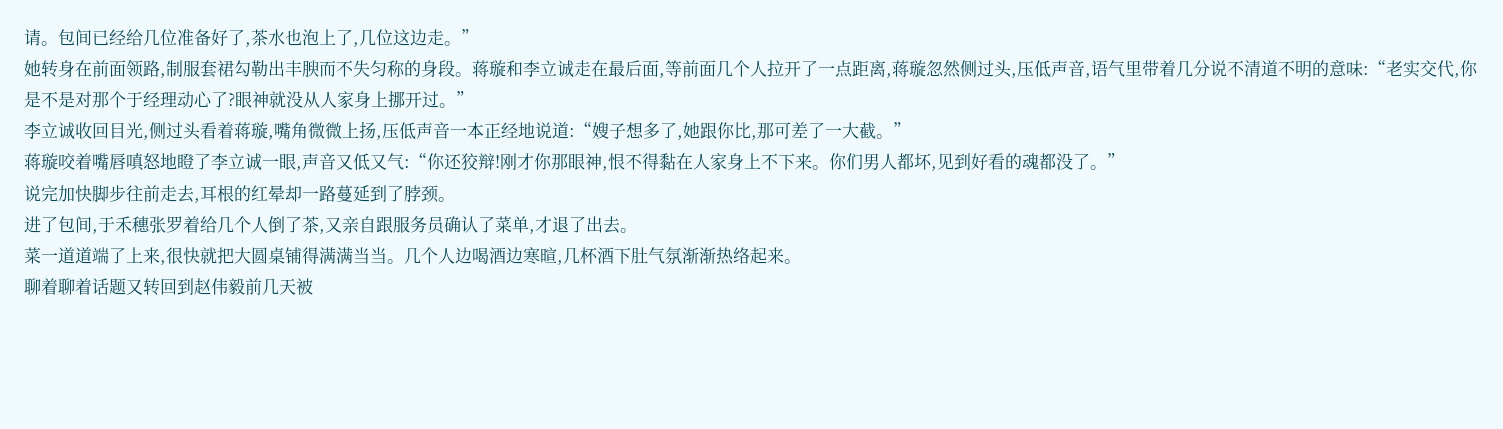请。包间已经给几位准备好了,茶水也泡上了,几位这边走。”
她转身在前面领路,制服套裙勾勒出丰腴而不失匀称的身段。蒋璇和李立诚走在最后面,等前面几个人拉开了一点距离,蒋璇忽然侧过头,压低声音,语气里带着几分说不清道不明的意味:“老实交代,你是不是对那个于经理动心了?眼神就没从人家身上挪开过。”
李立诚收回目光,侧过头看着蒋璇,嘴角微微上扬,压低声音一本正经地说道:“嫂子想多了,她跟你比,那可差了一大截。”
蒋璇咬着嘴唇嗔怒地瞪了李立诚一眼,声音又低又气:“你还狡辩!刚才你那眼神,恨不得黏在人家身上不下来。你们男人都坏,见到好看的魂都没了。”
说完加快脚步往前走去,耳根的红晕却一路蔓延到了脖颈。
进了包间,于禾穗张罗着给几个人倒了茶,又亲自跟服务员确认了菜单,才退了出去。
菜一道道端了上来,很快就把大圆桌铺得满满当当。几个人边喝酒边寒暄,几杯酒下肚气氛渐渐热络起来。
聊着聊着话题又转回到赵伟毅前几天被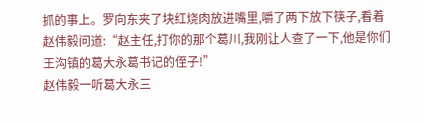抓的事上。罗向东夹了块红烧肉放进嘴里,嚼了两下放下筷子,看着赵伟毅问道:“赵主任,打你的那个葛川,我刚让人查了一下,他是你们王沟镇的葛大永葛书记的侄子!”
赵伟毅一听葛大永三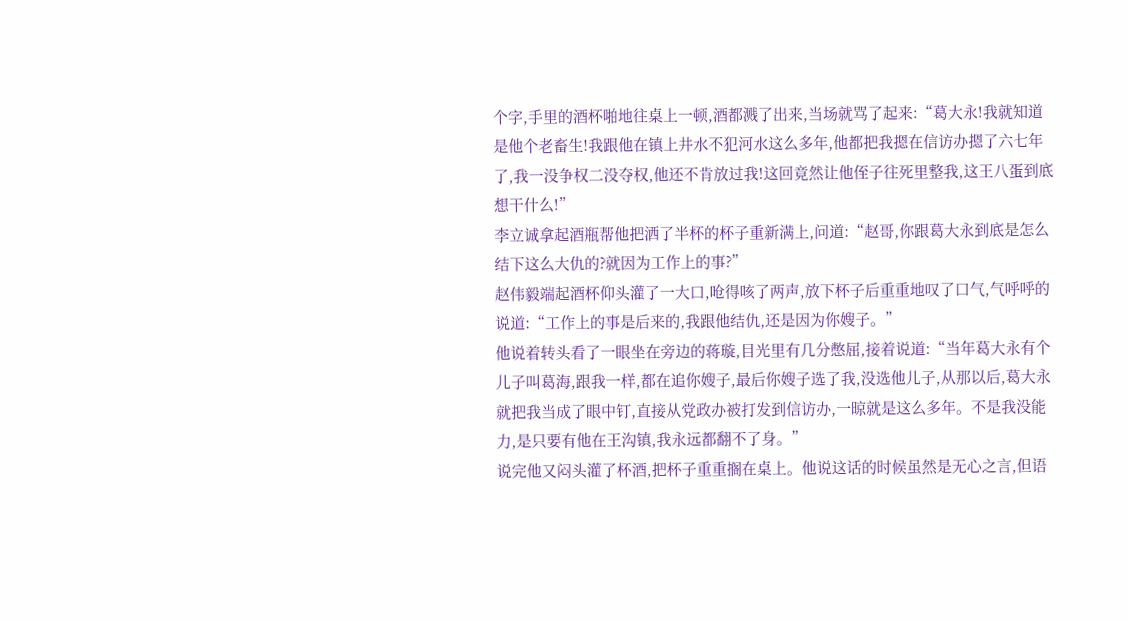个字,手里的酒杯啪地往桌上一顿,酒都溅了出来,当场就骂了起来:“葛大永!我就知道是他个老畜生!我跟他在镇上井水不犯河水这么多年,他都把我摁在信访办摁了六七年了,我一没争权二没夺权,他还不肯放过我!这回竟然让他侄子往死里整我,这王八蛋到底想干什么!”
李立诚拿起酒瓶帮他把洒了半杯的杯子重新满上,问道:“赵哥,你跟葛大永到底是怎么结下这么大仇的?就因为工作上的事?”
赵伟毅端起酒杯仰头灌了一大口,呛得咳了两声,放下杯子后重重地叹了口气,气呼呼的说道:“工作上的事是后来的,我跟他结仇,还是因为你嫂子。”
他说着转头看了一眼坐在旁边的蒋璇,目光里有几分憋屈,接着说道:“当年葛大永有个儿子叫葛海,跟我一样,都在追你嫂子,最后你嫂子选了我,没选他儿子,从那以后,葛大永就把我当成了眼中钉,直接从党政办被打发到信访办,一晾就是这么多年。不是我没能力,是只要有他在王沟镇,我永远都翻不了身。”
说完他又闷头灌了杯酒,把杯子重重搁在桌上。他说这话的时候虽然是无心之言,但语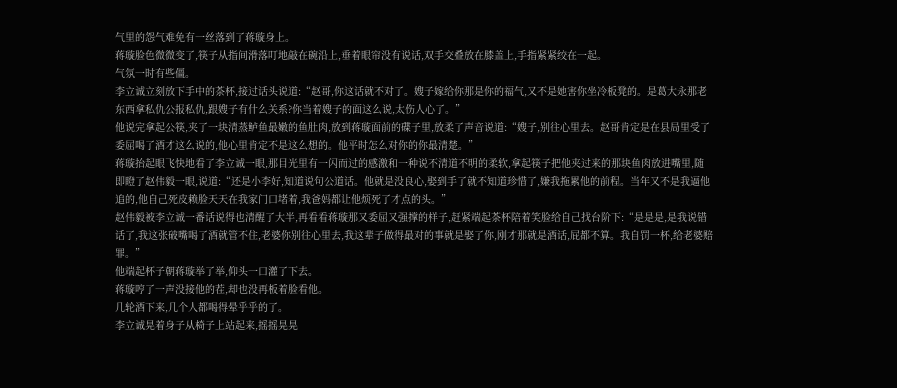气里的怨气难免有一丝落到了蒋璇身上。
蒋璇脸色微微变了,筷子从指间滑落叮地敲在碗沿上,垂着眼帘没有说话,双手交叠放在膝盖上,手指紧紧绞在一起。
气氛一时有些僵。
李立诚立刻放下手中的茶杯,接过话头说道:“赵哥,你这话就不对了。嫂子嫁给你那是你的福气,又不是她害你坐冷板凳的。是葛大永那老东西拿私仇公报私仇,跟嫂子有什么关系?你当着嫂子的面这么说,太伤人心了。”
他说完拿起公筷,夹了一块清蒸鲈鱼最嫩的鱼肚肉,放到蒋璇面前的碟子里,放柔了声音说道:“嫂子,别往心里去。赵哥肯定是在县局里受了委屈喝了酒才这么说的,他心里肯定不是这么想的。他平时怎么对你的你最清楚。”
蒋璇抬起眼飞快地看了李立诚一眼,那目光里有一闪而过的感激和一种说不清道不明的柔软,拿起筷子把他夹过来的那块鱼肉放进嘴里,随即瞪了赵伟毅一眼,说道:“还是小李好,知道说句公道话。他就是没良心,娶到手了就不知道珍惜了,嫌我拖累他的前程。当年又不是我逼他追的,他自己死皮赖脸天天在我家门口堵着,我爸妈都让他烦死了才点的头。”
赵伟毅被李立诚一番话说得也清醒了大半,再看看蒋璇那又委屈又强撑的样子,赶紧端起茶杯陪着笑脸给自己找台阶下:“是是是,是我说错话了,我这张破嘴喝了酒就管不住,老婆你别往心里去,我这辈子做得最对的事就是娶了你,刚才那就是酒话,屁都不算。我自罚一杯,给老婆赔罪。”
他端起杯子朝蒋璇举了举,仰头一口灌了下去。
蒋璇哼了一声没接他的茬,却也没再板着脸看他。
几轮酒下来,几个人都喝得晕乎乎的了。
李立诚晃着身子从椅子上站起来,摇摇晃晃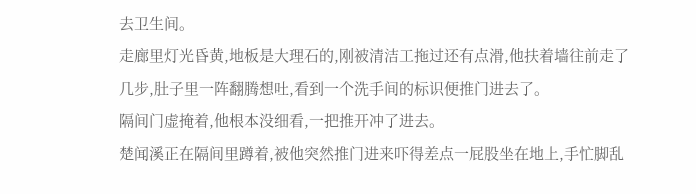去卫生间。
走廊里灯光昏黄,地板是大理石的,刚被清洁工拖过还有点滑,他扶着墙往前走了几步,肚子里一阵翻腾想吐,看到一个洗手间的标识便推门进去了。
隔间门虚掩着,他根本没细看,一把推开冲了进去。
楚闻溪正在隔间里蹲着,被他突然推门进来吓得差点一屁股坐在地上,手忙脚乱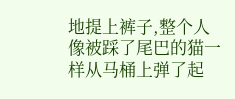地提上裤子,整个人像被踩了尾巴的猫一样从马桶上弹了起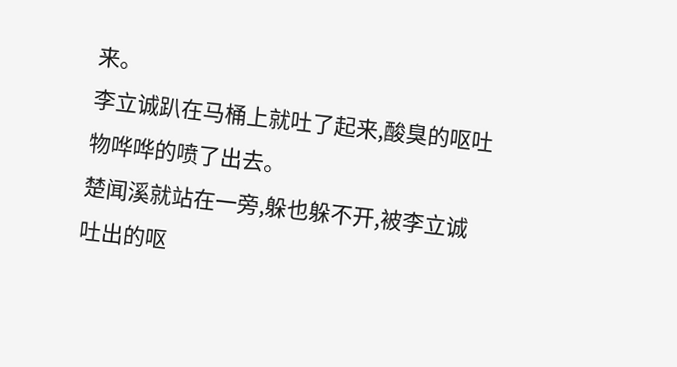来。
李立诚趴在马桶上就吐了起来,酸臭的呕吐物哗哗的喷了出去。
楚闻溪就站在一旁,躲也躲不开,被李立诚吐出的呕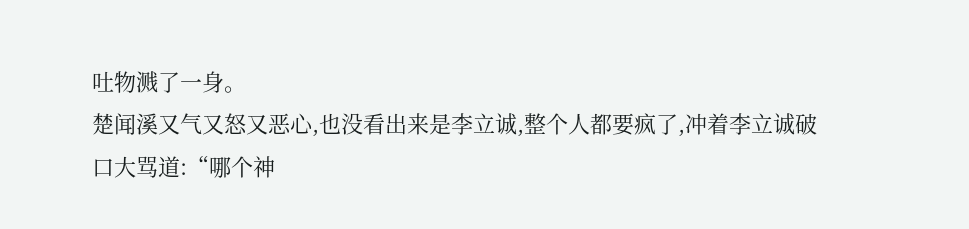吐物溅了一身。
楚闻溪又气又怒又恶心,也没看出来是李立诚,整个人都要疯了,冲着李立诚破口大骂道:“哪个神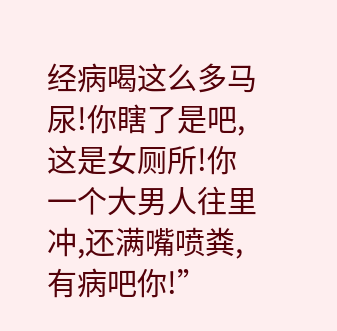经病喝这么多马尿!你瞎了是吧,这是女厕所!你一个大男人往里冲,还满嘴喷粪,有病吧你!”